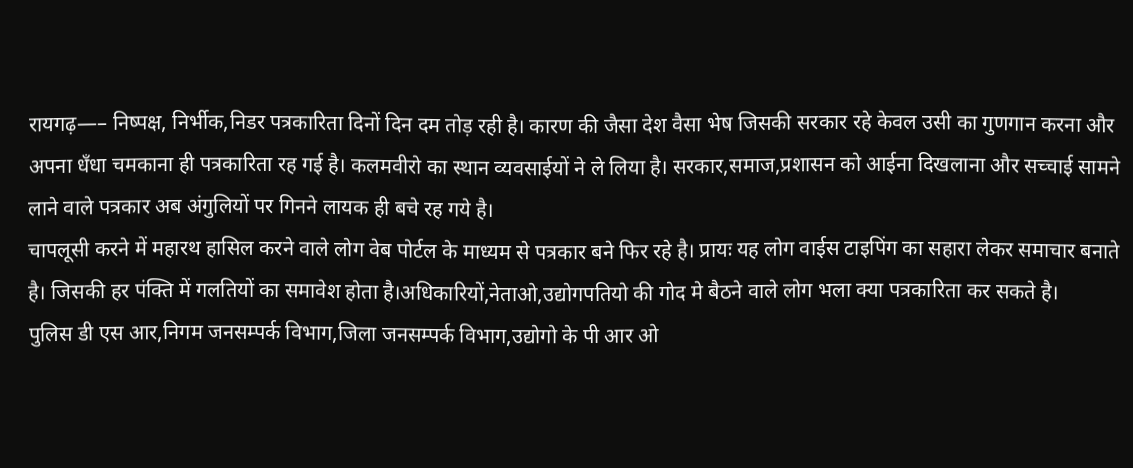रायगढ़—– निष्पक्ष, निर्भीक,निडर पत्रकारिता दिनों दिन दम तोड़ रही है। कारण की जैसा देश वैसा भेष जिसकी सरकार रहे केवल उसी का गुणगान करना और अपना धँधा चमकाना ही पत्रकारिता रह गई है। कलमवीरो का स्थान व्यवसाईयों ने ले लिया है। सरकार,समाज,प्रशासन को आईना दिखलाना और सच्चाई सामने लाने वाले पत्रकार अब अंगुलियों पर गिनने लायक ही बचे रह गये है।
चापलूसी करने में महारथ हासिल करने वाले लोग वेब पोर्टल के माध्यम से पत्रकार बने फिर रहे है। प्रायः यह लोग वाईस टाइपिंग का सहारा लेकर समाचार बनाते है। जिसकी हर पंक्ति में गलतियों का समावेश होता है।अधिकारियों,नेताओ,उद्योगपतियो की गोद मे बैठने वाले लोग भला क्या पत्रकारिता कर सकते है।
पुलिस डी एस आर,निगम जनसम्पर्क विभाग,जिला जनसम्पर्क विभाग,उद्योगो के पी आर ओ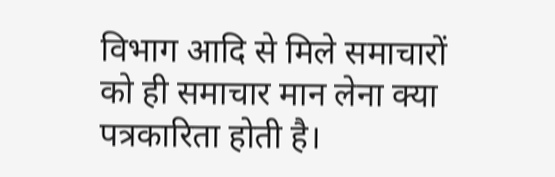विभाग आदि से मिले समाचारों को ही समाचार मान लेना क्या पत्रकारिता होती है।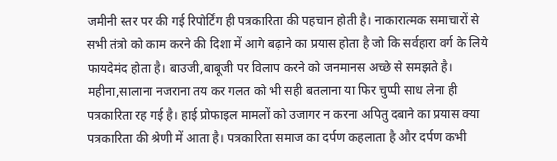जमीनी स्तर पर की गई रिपोर्टिंग ही पत्रकारिता की पहचान होती है। नाकारात्मक समाचारों से सभी तंत्रो को काम करने की दिशा में आगे बढ़ाने का प्रयास होता है जो कि सर्वहारा वर्ग के लिये फायदेमंद होता है। बाउजी,बाबूजी पर विलाप करने को जनमानस अच्छे से समझते है। महीना,सालाना नजराना तय कर गलत को भी सही बतलाना या फिर चुप्पी साध लेना ही पत्रकारिता रह गई है। हाई प्रोफाइल मामलों को उजागर न करना अपितु दबाने का प्रयास क्या पत्रकारिता की श्रेणी में आता है। पत्रकारिता समाज का दर्पण कहलाता है और दर्पण कभी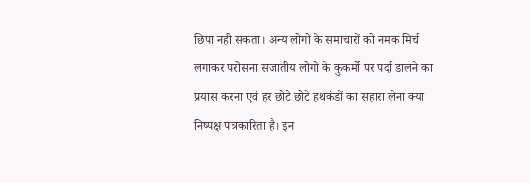छिपा नही सकता। अन्य लोगो के समाचारों को नमक मिर्च लगाकर परोसना सजातीय लोगो के कुकर्मो पर पर्दा डालने का प्रयास करना एवं हर छोटे छोटे हथकंडों का सहारा लेना क्या निष्पक्ष पत्रकारिता है। इन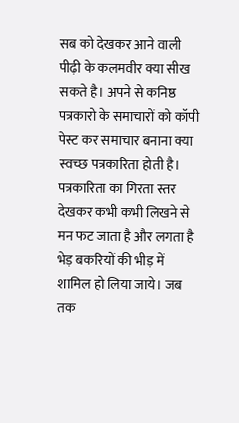सब को देखकर आने वाली पीढ़ी के कलमवीर क्या सीख सकते है। अपने से कनिष्ठ पत्रकारो के समाचारों को कॉपी पेस्ट कर समाचार बनाना क्या स्वच्छ पत्रकारिता होती है। पत्रकारिता का गिरता स्तर देखकर कभी कभी लिखने से मन फट जाता है और लगता है भेड़ बकरियों की भीड़ में शामिल हो लिया जाये। जब तक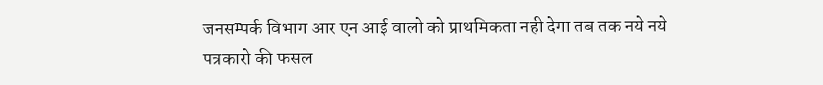जनसम्पर्क विभाग आर एन आई वालो को प्राथमिकता नही देगा तब तक नये नये पत्रकारो की फसल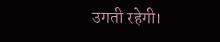उगती रहेगी।